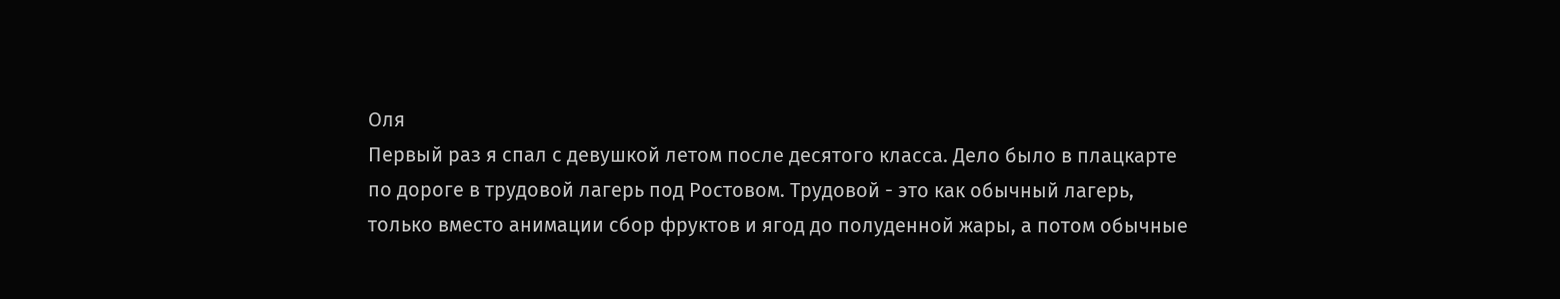Оля
Первый раз я спал с девушкой летом после десятого класса. Дело было в плацкарте по дороге в трудовой лагерь под Ростовом. Трудовой - это как обычный лагерь, только вместо анимации сбор фруктов и ягод до полуденной жары, а потом обычные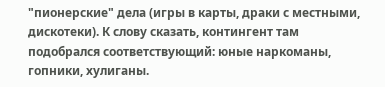"пионерские" дела (игры в карты, драки с местными, дискотеки). К слову сказать, контингент там подобрался соответствующий: юные наркоманы, гопники, хулиганы.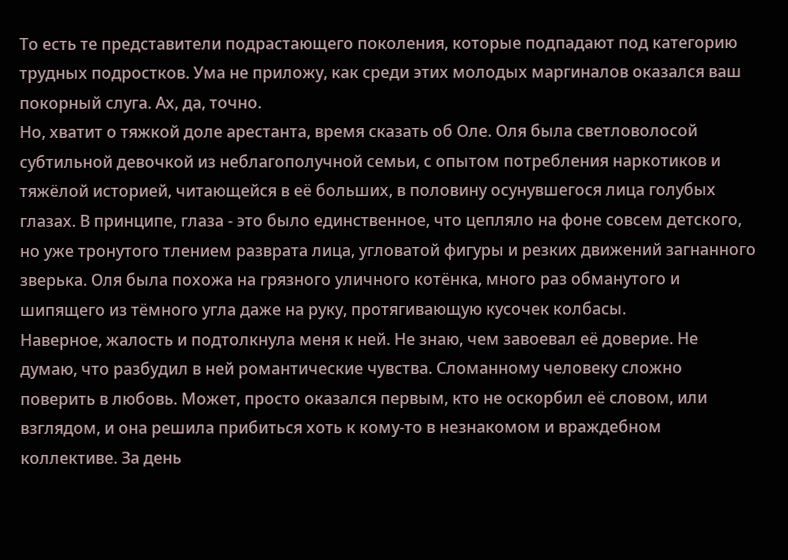То есть те представители подрастающего поколения, которые подпадают под категорию трудных подростков. Ума не приложу, как среди этих молодых маргиналов оказался ваш покорный слуга. Ах, да, точно.
Но, хватит о тяжкой доле арестанта, время сказать об Оле. Оля была светловолосой субтильной девочкой из неблагополучной семьи, с опытом потребления наркотиков и тяжёлой историей, читающейся в её больших, в половину осунувшегося лица голубых глазах. В принципе, глаза - это было единственное, что цепляло на фоне совсем детского, но уже тронутого тлением разврата лица, угловатой фигуры и резких движений загнанного зверька. Оля была похожа на грязного уличного котёнка, много раз обманутого и шипящего из тёмного угла даже на руку, протягивающую кусочек колбасы.
Наверное, жалость и подтолкнула меня к ней. Не знаю, чем завоевал её доверие. Не думаю, что разбудил в ней романтические чувства. Сломанному человеку сложно поверить в любовь. Может, просто оказался первым, кто не оскорбил её словом, или взглядом, и она решила прибиться хоть к кому-то в незнакомом и враждебном коллективе. За день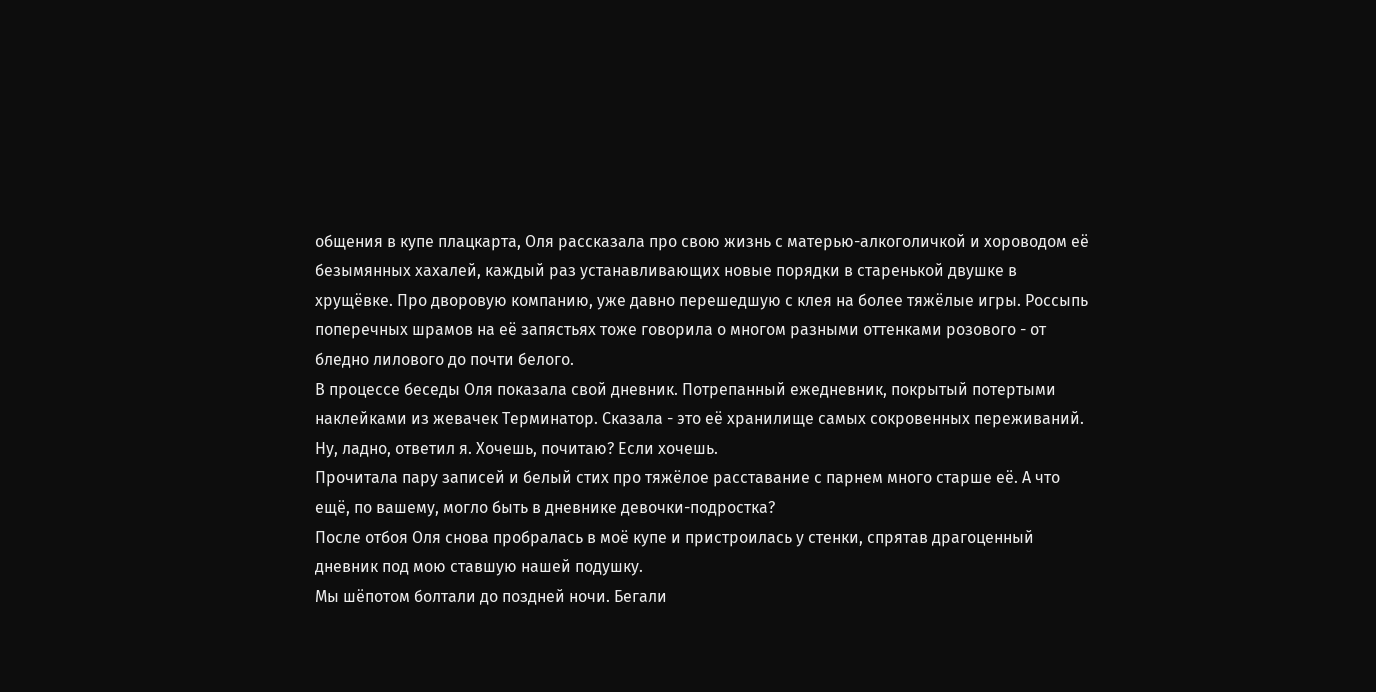общения в купе плацкарта, Оля рассказала про свою жизнь с матерью-алкоголичкой и хороводом её безымянных хахалей, каждый раз устанавливающих новые порядки в старенькой двушке в хрущёвке. Про дворовую компанию, уже давно перешедшую с клея на более тяжёлые игры. Россыпь поперечных шрамов на её запястьях тоже говорила о многом разными оттенками розового - от бледно лилового до почти белого.
В процессе беседы Оля показала свой дневник. Потрепанный ежедневник, покрытый потертыми наклейками из жевачек Терминатор. Сказала - это её хранилище самых сокровенных переживаний. Ну, ладно, ответил я. Хочешь, почитаю? Если хочешь.
Прочитала пару записей и белый стих про тяжёлое расставание с парнем много старше её. А что ещё, по вашему, могло быть в дневнике девочки-подростка?
После отбоя Оля снова пробралась в моё купе и пристроилась у стенки, спрятав драгоценный дневник под мою ставшую нашей подушку.
Мы шёпотом болтали до поздней ночи. Бегали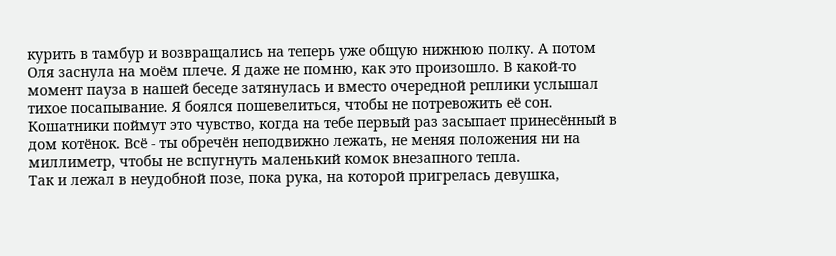курить в тамбур и возвращались на теперь уже общую нижнюю полку. А потом Оля заснула на моём плече. Я даже не помню, как это произошло. В какой-то момент пауза в нашей беседе затянулась и вместо очередной реплики услышал тихое посапывание. Я боялся пошевелиться, чтобы не потревожить её сон. Кошатники поймут это чувство, когда на тебе первый раз засыпает принесённый в дом котёнок. Всё - ты обречён неподвижно лежать, не меняя положения ни на миллиметр, чтобы не вспугнуть маленький комок внезапного тепла.
Так и лежал в неудобной позе, пока рука, на которой пригрелась девушка,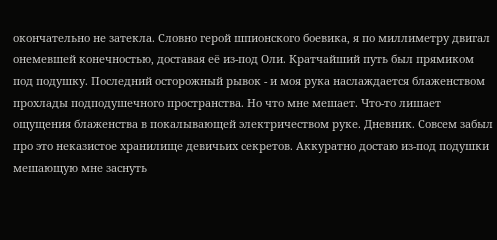окончательно не затекла. Словно герой шпионского боевика, я по миллиметру двигал онемевшей конечностью, доставая её из-под Оли. Кратчайший путь был прямиком под подушку. Последний осторожный рывок - и моя рука наслаждается блаженством прохлады подподушечного пространства. Но что мне мешает. Что-то лишает ощущения блаженства в покалывающей электричеством руке. Дневник. Совсем забыл про это неказистое хранилище девичьих секретов. Аккуратно достаю из-под подушки мешающую мне заснуть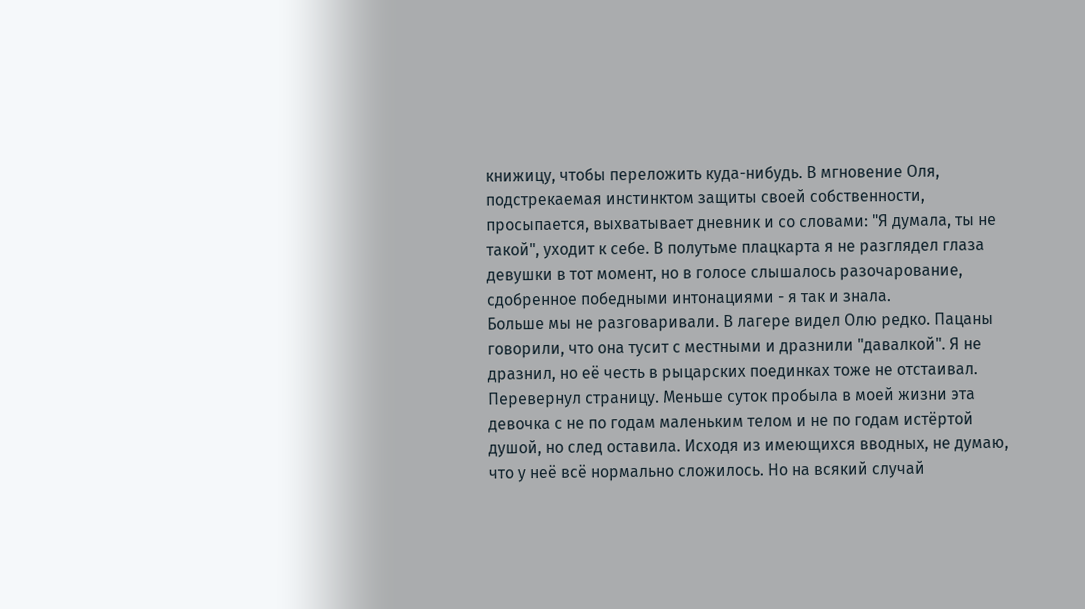книжицу, чтобы переложить куда-нибудь. В мгновение Оля, подстрекаемая инстинктом защиты своей собственности, просыпается, выхватывает дневник и со словами: "Я думала, ты не такой", уходит к себе. В полутьме плацкарта я не разглядел глаза девушки в тот момент, но в голосе слышалось разочарование, сдобренное победными интонациями - я так и знала.
Больше мы не разговаривали. В лагере видел Олю редко. Пацаны говорили, что она тусит с местными и дразнили "давалкой". Я не дразнил, но её честь в рыцарских поединках тоже не отстаивал. Перевернул страницу. Меньше суток пробыла в моей жизни эта девочка с не по годам маленьким телом и не по годам истëртой душой, но след оставила. Исходя из имеющихся вводных, не думаю, что у неё всё нормально сложилось. Но на всякий случай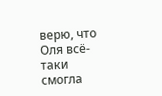верю, что Оля всё-таки смогла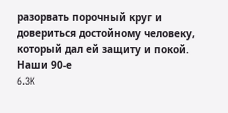разорвать порочный круг и довериться достойному человеку, который дал ей защиту и покой.
Наши 90-е
6.3K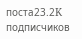поста23.2K подписчиков